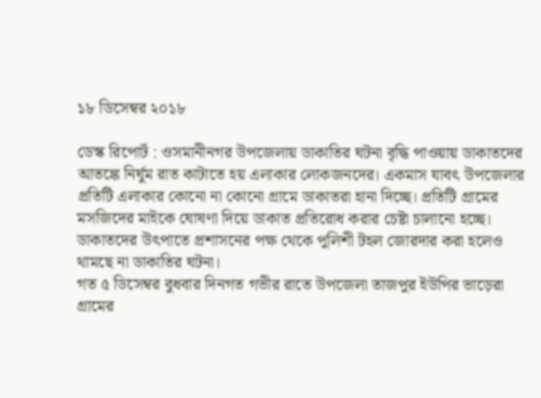১৮ ডিসেম্বর ২০১৮

ডেস্ক রিপোর্ট : ওসমানীনগর উপজেলায় ডাকাতির ঘটনা বৃদ্ধি পাওয়ায় ডাকাতদের আতঙ্কে নির্ঘুম রাত কাটাতে হয় এলাকার লোকজনদের। একমাস যাবৎ উপজেলার প্রতিটি এলাকার কোনো না কোনো গ্রামে ডাকাতরা হানা দিচ্ছে। প্রতিটি গ্রামের মসজিদের মাইকে ঘোষণা দিয়ে ডাকাত প্রতিরোধ করার চেষ্টা চালানো হচ্ছে। ডাকাতদের উৎপাতে প্রশাসনের পক্ষ থেকে পুলিশী টহল জোরদার করা হলেও থামছে না ডাকাতির ঘটনা।
গত ৫ ডিসেম্বর বুধবার দিনগত গভীর রাতে উপজেলা তাজপুর ইউপির ভাড়েরা গ্রামের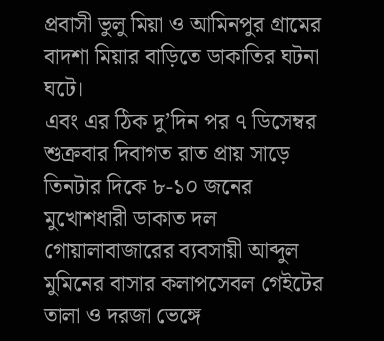প্রবাসী ভুলু মিয়া ও আমিনপুর গ্রামের বাদশা মিয়ার বাড়িতে ডাকাতির ঘটনা ঘটে।
এবং এর ঠিক দু’দিন পর ৭ ডিসেম্বর শুক্রবার দিবাগত রাত প্রায় সাড়ে তিনটার দিকে ৮-১০ জনের মুখোশধারী ডাকাত দল গোয়ালাবাজারের ব্যবসায়ী আব্দুল মুমিনের বাসার কলাপসেবল গেইটের তালা ও দরজা ভেঙ্গে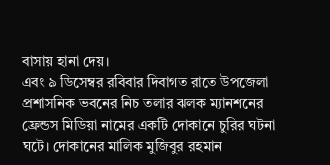বাসায় হানা দেয়।
এবং ৯ ডিসেম্বর রবিবার দিবাগত রাতে উপজেলা প্রশাসনিক ভবনের নিচ তলার ঝলক ম্যানশনের ফ্রেন্ডস মিডিয়া নামের একটি দোকানে চুরির ঘটনা ঘটে। দোকানের মালিক মুজিবুর রহমান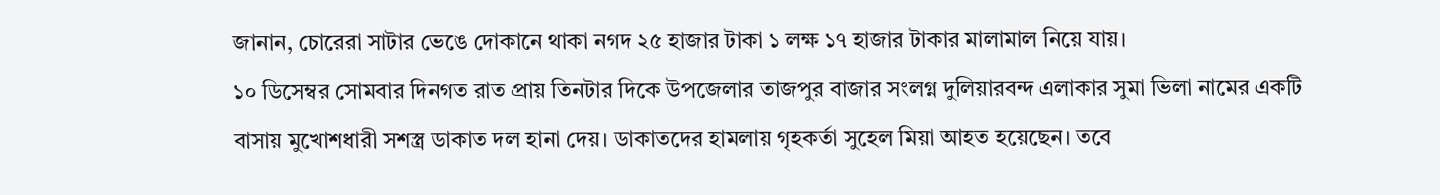জানান, চোরেরা সাটার ভেঙে দোকানে থাকা নগদ ২৫ হাজার টাকা ১ লক্ষ ১৭ হাজার টাকার মালামাল নিয়ে যায়।
১০ ডিসেম্বর সোমবার দিনগত রাত প্রায় তিনটার দিকে উপজেলার তাজপুর বাজার সংলগ্ন দুলিয়ারবন্দ এলাকার সুমা ভিলা নামের একটি বাসায় মুখোশধারী সশস্ত্র ডাকাত দল হানা দেয়। ডাকাতদের হামলায় গৃহকর্তা সুহেল মিয়া আহত হয়েছেন। তবে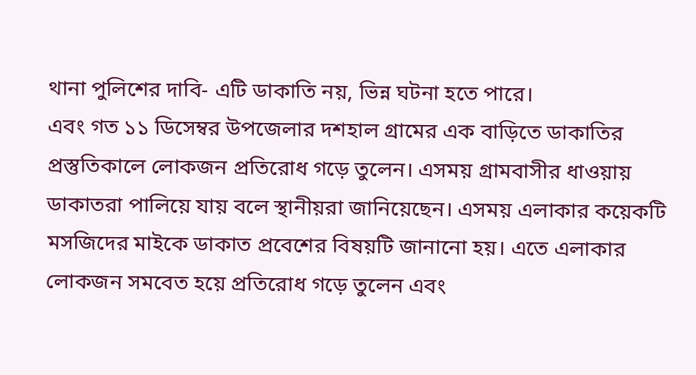থানা পুলিশের দাবি- এটি ডাকাতি নয়, ভিন্ন ঘটনা হতে পারে।
এবং গত ১১ ডিসেম্বর উপজেলার দশহাল গ্রামের এক বাড়িতে ডাকাতির প্রস্তুতিকালে লোকজন প্রতিরোধ গড়ে তুলেন। এসময় গ্রামবাসীর ধাওয়ায় ডাকাতরা পালিয়ে যায় বলে স্থানীয়রা জানিয়েছেন। এসময় এলাকার কয়েকটি মসজিদের মাইকে ডাকাত প্রবেশের বিষয়টি জানানো হয়। এতে এলাকার লোকজন সমবেত হয়ে প্রতিরোধ গড়ে তুলেন এবং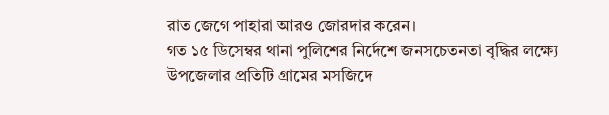রাত জেগে পাহারা আরও জোরদার করেন।
গত ১৫ ডিসেম্বর থানা পুলিশের নির্দেশে জনসচেতনতা বৃদ্ধির লক্ষ্যে উপজেলার প্রতিটি গ্রামের মসজিদে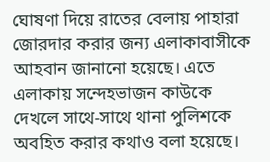ঘোষণা দিয়ে রাতের বেলায় পাহারা জোরদার করার জন্য এলাকাবাসীকে আহবান জানানো হয়েছে। এতে এলাকায় সন্দেহভাজন কাউকে দেখলে সাথে-সাথে থানা পুলিশকে অবহিত করার কথাও বলা হয়েছে।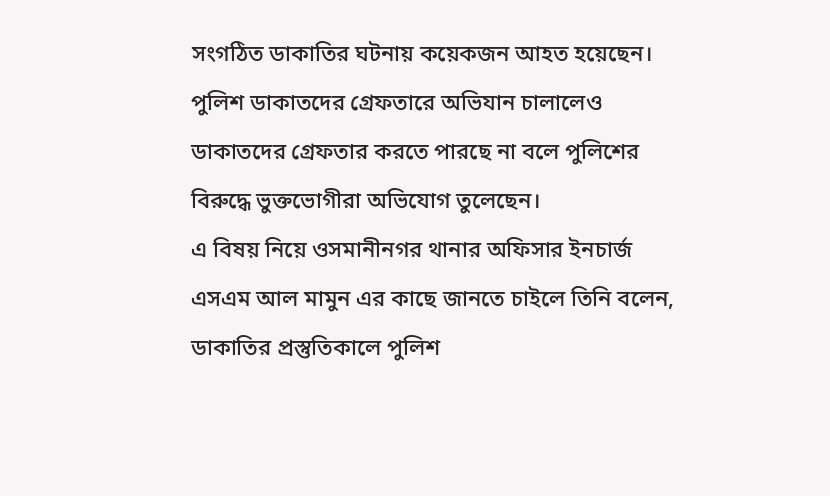সংগঠিত ডাকাতির ঘটনায় কয়েকজন আহত হয়েছেন। পুলিশ ডাকাতদের গ্রেফতারে অভিযান চালালেও ডাকাতদের গ্রেফতার করতে পারছে না বলে পুলিশের বিরুদ্ধে ভুক্তভোগীরা অভিযোগ তুলেছেন।
এ বিষয় নিয়ে ওসমানীনগর থানার অফিসার ইনচার্জ এসএম আল মামুন এর কাছে জানতে চাইলে তিনি বলেন, ডাকাতির প্রস্তুতিকালে পুলিশ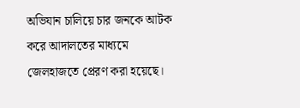অভিযান চালিয়ে চার জনকে আটক করে আদালতের মাধ্যমে জেলহাজতে প্রেরণ করা হয়েছে।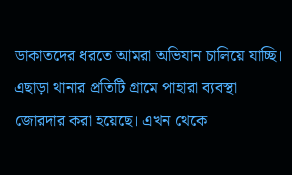ডাকাতদের ধরতে আমরা অভিযান চালিয়ে যাচ্ছি। এছাড়া থানার প্রতিটি গ্রামে পাহারা ব্যবস্থা জোরদার করা হয়েছে। এখন থেকে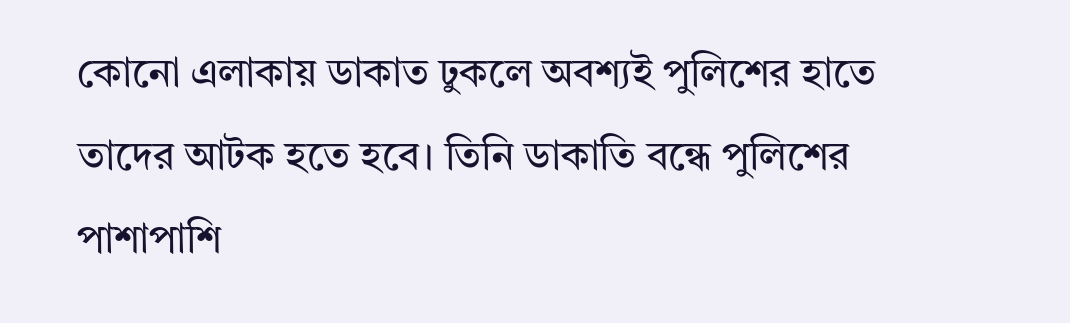কোনো এলাকায় ডাকাত ঢুকলে অবশ্যই পুলিশের হাতে তাদের আটক হতে হবে। তিনি ডাকাতি বন্ধে পুলিশের পাশাপাশি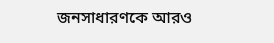জনসাধারণকে আরও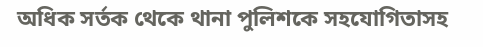অধিক সর্তক থেকে থানা পুলিশকে সহযোগিতাসহ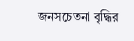জনসচেতনা বৃদ্ধির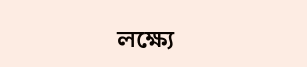লক্ষ্যে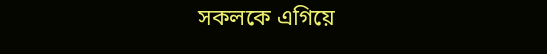সকলকে এগিয়ে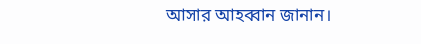আসার আহব্বান জানান।